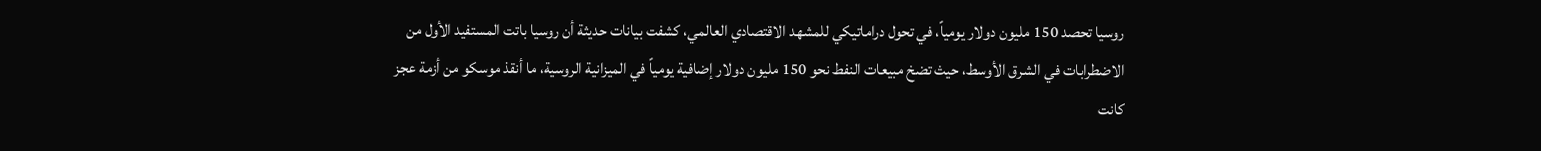روسيا تحصد 150 مليون دولار يومياً، في تحول دراماتيكي للمشهد الاقتصادي العالمي، كشفت بيانات حديثة أن روسيا باتت المستفيد الأول من الاضطرابات في الشرق الأوسط، حيث تضخ مبيعات النفط نحو 150 مليون دولار إضافية يومياً في الميزانية الروسية، ما أنقذ موسكو من أزمة عجز كانت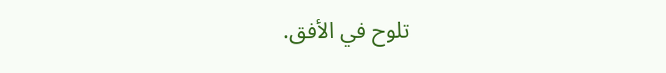تلوح في الأفق.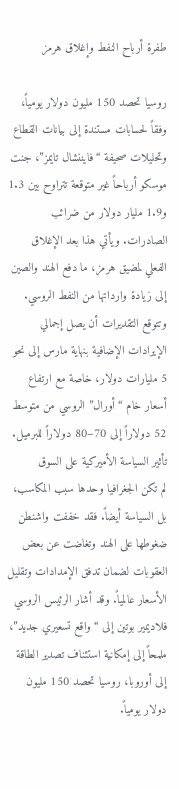طفرة أرباح النفط وإغلاق هرمز

روسيا تحصد 150 مليون دولار يومياً، وفقاً لحسابات مستندة إلى بيانات القطاع وتحليلات صحيفة “فايننشال تايمز”، جنت موسكو أرباحاً غير متوقعة تتراوح بين 1.3 و1.9 مليار دولار من ضرائب الصادرات. ويأتي هذا بعد الإغلاق الفعلي لمضيق هرمز، ما دفع الهند والصين إلى زيادة وارداتها من النفط الروسي. وتتوقع التقديرات أن يصل إجمالي الإيرادات الإضافية بنهاية مارس إلى نحو 5 مليارات دولار، خاصة مع ارتفاع أسعار خام “أورال” الروسي من متوسط 52 دولاراً إلى 70–80 دولاراً للبرميل.
تأثير السياسة الأميركية على السوق
لم تكن الجغرافيا وحدها سبب المكاسب، بل السياسة أيضاً. فقد خففت واشنطن ضغوطها على الهند وتغاضت عن بعض العقوبات لضمان تدفق الإمدادات وتقليل الأسعار عالمياً. وقد أشار الرئيس الروسي فلاديمير بوتين إلى “واقع تسعيري جديد”، ملمحاً إلى إمكانية استئناف تصدير الطاقة إلى أوروبا، روسيا تحصد 150 مليون دولار يومياً.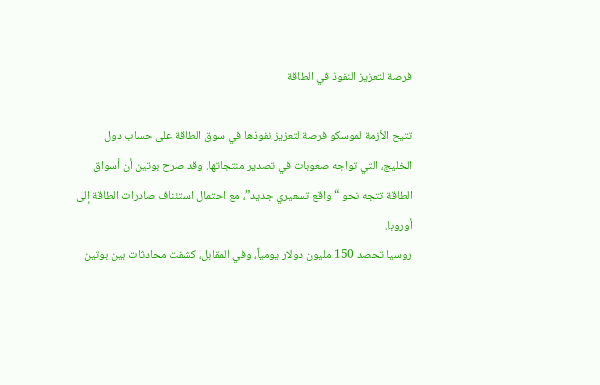فرصة لتعزيز النفوذ في الطاقة

تتيح الأزمة لموسكو فرصة لتعزيز نفوذها في سوق الطاقة على حساب دول الخليج، التي تواجه صعوبات في تصدير منتجاتها. وقد صرح بوتين أن أسواق الطاقة تتجه نحو “واقع تسعيري جديد”، مع احتمال استئناف صادرات الطاقة إلى أوروبا.
روسيا تحصد 150 مليون دولار يومياً، وفي المقابل، كشفت محادثات بين بوتين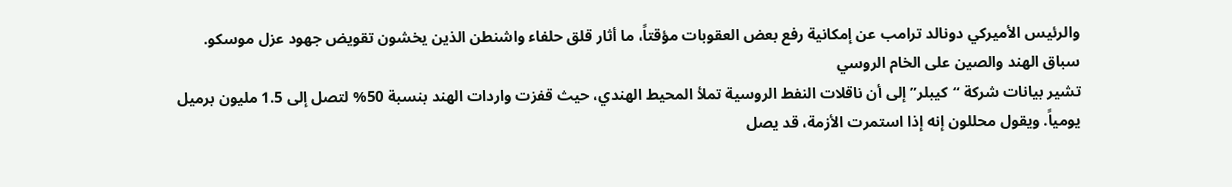والرئيس الأميركي دونالد ترامب عن إمكانية رفع بعض العقوبات مؤقتاً، ما أثار قلق حلفاء واشنطن الذين يخشون تقويض جهود عزل موسكو.
سباق الهند والصين على الخام الروسي
تشير بيانات شركة “كيبلر” إلى أن ناقلات النفط الروسية تملأ المحيط الهندي، حيث قفزت واردات الهند بنسبة 50% لتصل إلى 1.5 مليون برميل يومياً. ويقول محللون إنه إذا استمرت الأزمة، قد يصل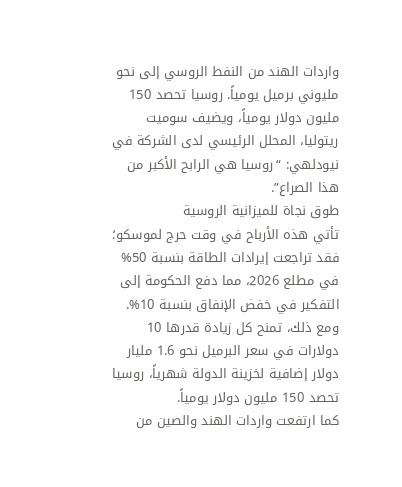واردات الهند من النفط الروسي إلى نحو مليوني برميل يومياً. روسيا تحصد 150 مليون دولار يومياً، ويضيف سوميت ريتوليا، المحلل الرئيسي لدى الشركة في نيودلهي: “روسيا هي الرابح الأكبر من هذا الصراع”.
طوق نجاة للميزانية الروسية
تأتي هذه الأرباح في وقت حرج لموسكو؛ فقد تراجعت إيرادات الطاقة بنسبة 50% في مطلع 2026، مما دفع الحكومة إلى التفكير في خفض الإنفاق بنسبة 10%. ومع ذلك، تمنح كل زيادة قدرها 10 دولارات في سعر البرميل نحو 1.6 مليار دولار إضافية لخزينة الدولة شهرياً، روسيا تحصد 150 مليون دولار يومياً.
كما ارتفعت واردات الهند والصين من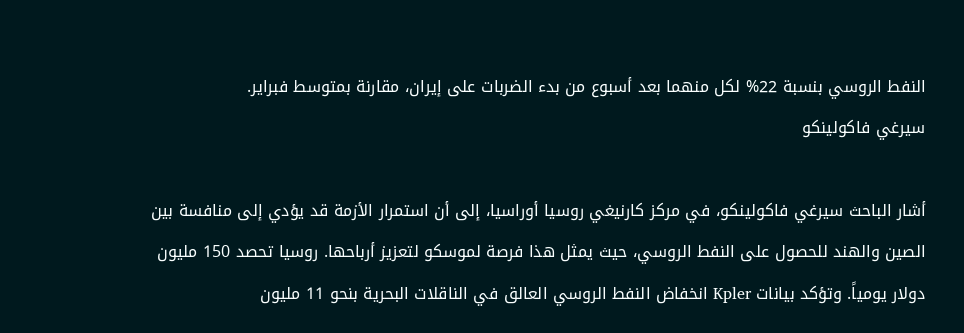النفط الروسي بنسبة 22% لكل منهما بعد أسبوع من بدء الضربات على إيران، مقارنة بمتوسط فبراير.
سيرغي فاكولينكو

أشار الباحث سيرغي فاكولينكو، في مركز كارنيغي روسيا أوراسيا، إلى أن استمرار الأزمة قد يؤدي إلى منافسة بين الصين والهند للحصول على النفط الروسي، حيث يمثل هذا فرصة لموسكو لتعزيز أرباحها. روسيا تحصد 150 مليون دولار يومياً. وتؤكد بيانات Kpler انخفاض النفط الروسي العالق في الناقلات البحرية بنحو 11 مليون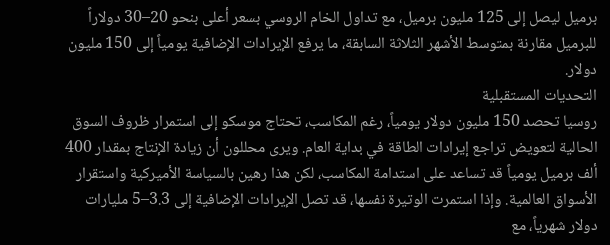برميل ليصل إلى 125 مليون برميل، مع تداول الخام الروسي بسعر أعلى بنحو 20–30 دولاراً للبرميل مقارنة بمتوسط الأشهر الثلاثة السابقة، ما يرفع الإيرادات الإضافية يومياً إلى 150 مليون دولار.
التحديات المستقبلية
روسيا تحصد 150 مليون دولار يومياً، رغم المكاسب، تحتاج موسكو إلى استمرار ظروف السوق الحالية لتعويض تراجع إيرادات الطاقة في بداية العام. ويرى محللون أن زيادة الإنتاج بمقدار 400 ألف برميل يومياً قد تساعد على استدامة المكاسب، لكن هذا رهين بالسياسة الأميركية واستقرار الأسواق العالمية. وإذا استمرت الوتيرة نفسها، قد تصل الإيرادات الإضافية إلى 3.3–5 مليارات دولار شهرياً، مع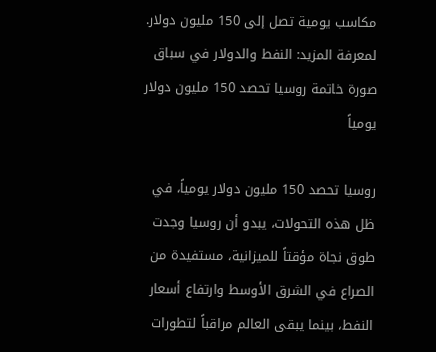مكاسب يومية تصل إلى 150 مليون دولار.
لمعرفة المزيد: النفط والدولار في سباق
صورة خاتمة روسيا تحصد 150 مليون دولار يومياً

روسيا تحصد 150 مليون دولار يومياً، في ظل هذه التحولات، يبدو أن روسيا وجدت طوق نجاة مؤقتاً للميزانية، مستفيدة من الصراع في الشرق الأوسط وارتفاع أسعار النفط، بينما يبقى العالم مراقباً لتطورات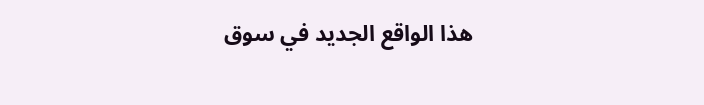هذا الواقع الجديد في سوق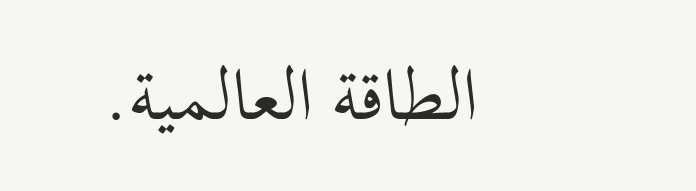الطاقة العالمية.